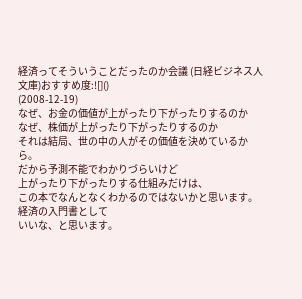経済ってそういうことだったのか会議 (日経ビジネス人文庫)おすすめ度:![]()
(2008-12-19)
なぜ、お金の価値が上がったり下がったりするのか
なぜ、株価が上がったり下がったりするのか
それは結局、世の中の人がその価値を決めているから。
だから予測不能でわかりづらいけど
上がったり下がったりする仕組みだけは、
この本でなんとなくわかるのではないかと思います。
経済の入門書として
いいな、と思います。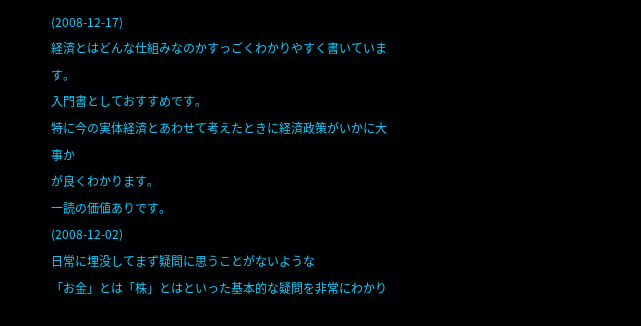(2008-12-17)
経済とはどんな仕組みなのかすっごくわかりやすく書いています。
入門書としておすすめです。
特に今の実体経済とあわせて考えたときに経済政策がいかに大事か
が良くわかります。
一読の価値ありです。
(2008-12-02)
日常に埋没してまず疑問に思うことがないような
「お金」とは「株」とはといった基本的な疑問を非常にわかり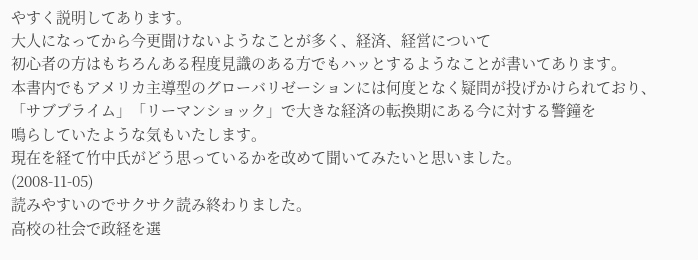やすく説明してあります。
大人になってから今更聞けないようなことが多く、経済、経営について
初心者の方はもちろんある程度見識のある方でもハッとするようなことが書いてあります。
本書内でもアメリカ主導型のグローバリゼーションには何度となく疑問が投げかけられており、
「サブプライム」「リーマンショック」で大きな経済の転換期にある今に対する警鐘を
鳴らしていたような気もいたします。
現在を経て竹中氏がどう思っているかを改めて聞いてみたいと思いました。
(2008-11-05)
読みやすいのでサクサク読み終わりました。
高校の社会で政経を選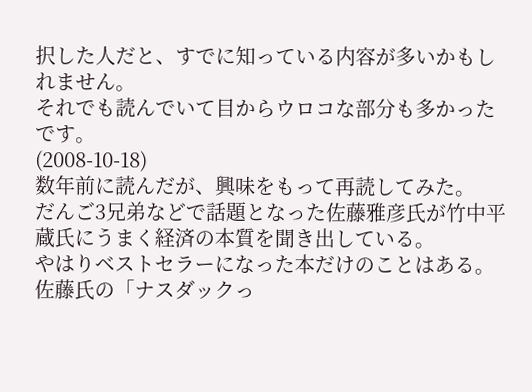択した人だと、すでに知っている内容が多いかもしれません。
それでも読んでいて目からウロコな部分も多かったです。
(2008-10-18)
数年前に読んだが、興味をもって再読してみた。
だんご3兄弟などで話題となった佐藤雅彦氏が竹中平蔵氏にうまく経済の本質を聞き出している。
やはりベストセラーになった本だけのことはある。
佐藤氏の「ナスダックっ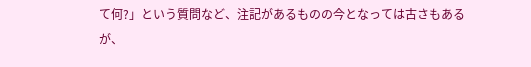て何?」という質問など、注記があるものの今となっては古さもあるが、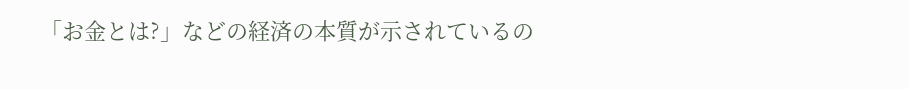「お金とは?」などの経済の本質が示されているの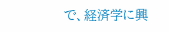で、経済学に興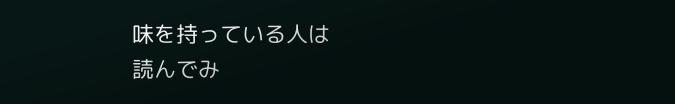味を持っている人は
読んでみ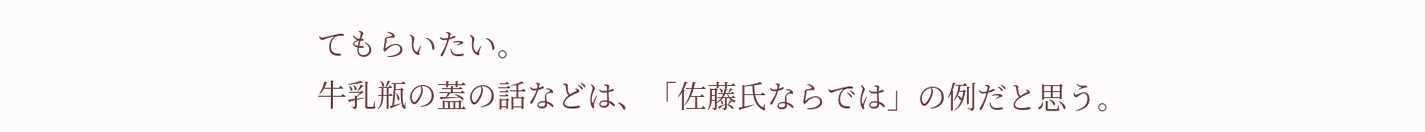てもらいたい。
牛乳瓶の蓋の話などは、「佐藤氏ならでは」の例だと思う。